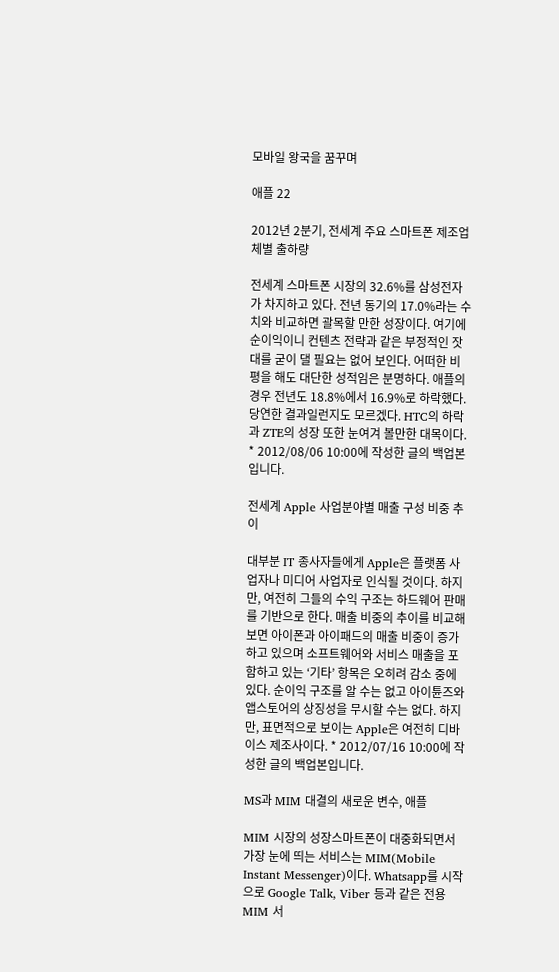모바일 왕국을 꿈꾸며

애플 22

2012년 2분기, 전세계 주요 스마트폰 제조업체별 출하량

전세계 스마트폰 시장의 32.6%를 삼성전자가 차지하고 있다. 전년 동기의 17.0%라는 수치와 비교하면 괄목할 만한 성장이다. 여기에 순이익이니 컨텐츠 전략과 같은 부정적인 잣대를 굳이 댈 필요는 없어 보인다. 어떠한 비평을 해도 대단한 성적임은 분명하다. 애플의 경우 전년도 18.8%에서 16.9%로 하락했다. 당연한 결과일런지도 모르겠다. HTC의 하락과 ZTE의 성장 또한 눈여겨 볼만한 대목이다. * 2012/08/06 10:00에 작성한 글의 백업본입니다.

전세계 Apple 사업분야별 매출 구성 비중 추이

대부분 IT 종사자들에게 Apple은 플랫폼 사업자나 미디어 사업자로 인식될 것이다. 하지만, 여전히 그들의 수익 구조는 하드웨어 판매를 기반으로 한다. 매출 비중의 추이를 비교해 보면 아이폰과 아이패드의 매출 비중이 증가하고 있으며 소프트웨어와 서비스 매출을 포함하고 있는 ‘기타’ 항목은 오히려 감소 중에 있다. 순이익 구조를 알 수는 없고 아이튠즈와 앱스토어의 상징성을 무시할 수는 없다. 하지만, 표면적으로 보이는 Apple은 여전히 디바이스 제조사이다. * 2012/07/16 10:00에 작성한 글의 백업본입니다.

MS과 MIM 대결의 새로운 변수, 애플

MIM 시장의 성장스마트폰이 대중화되면서 가장 눈에 띄는 서비스는 MIM(Mobile Instant Messenger)이다. Whatsapp를 시작으로 Google Talk, Viber 등과 같은 전용 MIM 서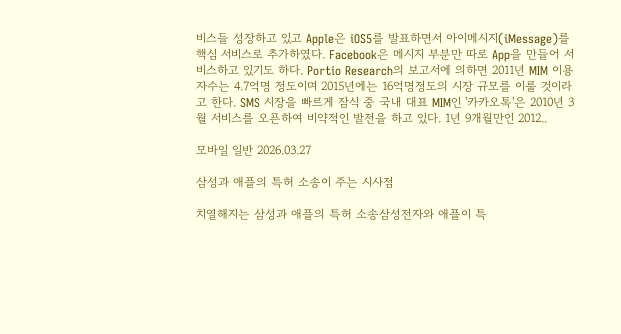비스들 성장하고 있고 Apple은 iOS5를 발표하면서 아이메시지(iMessage)를 핵심 서비스로 추가하였다. Facebook은 메시지 부분만 따로 App을 만들어 서비스하고 있기도 하다. Portio Research의 보고서에 의하면 2011년 MIM 이용자수는 4.7억명 정도이며 2015년에는 16억명정도의 시장 규모를 이룰 것이라고 한다. SMS 시장을 빠르게 잠식 중 국내 대표 MIM인 '카카오톡'은 2010년 3월 서비스를 오픈하여 비약적인 발전을 하고 있다. 1년 9개월만인 2012..

모바일 일반 2026.03.27

삼성과 애플의 특허 소송이 주는 시사점

치열해지는 삼성과 애플의 특허 소송삼성전자와 애플이 특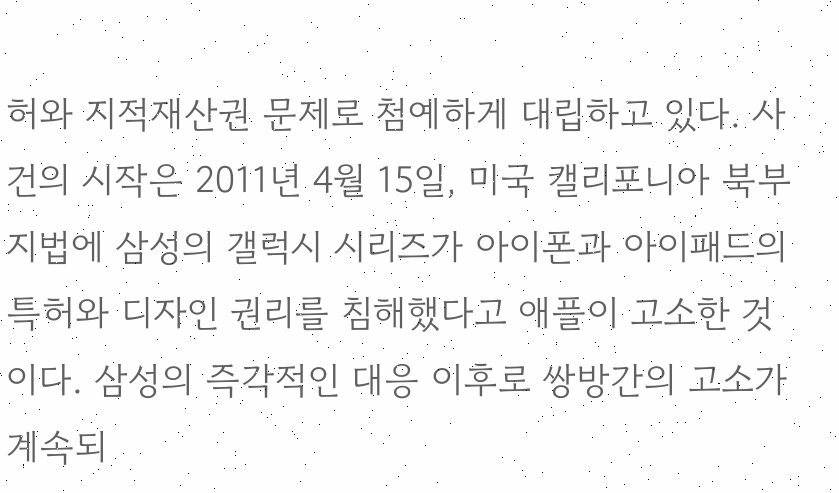허와 지적재산권 문제로 첨예하게 대립하고 있다. 사건의 시작은 2011년 4월 15일, 미국 캘리포니아 북부지법에 삼성의 갤럭시 시리즈가 아이폰과 아이패드의 특허와 디자인 권리를 침해했다고 애플이 고소한 것이다. 삼성의 즉각적인 대응 이후로 쌍방간의 고소가 계속되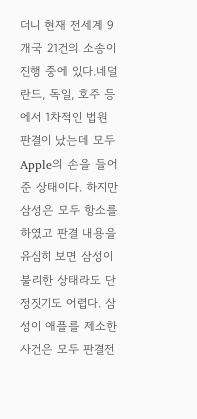더니 현재 전세계 9개국 21건의 소송이 진행 중에 있다.네덜란드, 독일, 호주 등에서 1차적인 법원 판결이 났는데 모두 Apple의 손을 들어준 상태이다. 하지만 삼성은 모두 항소를 하였고 판결 내용을 유심히 보면 삼성이 불리한 상태라도 단정짓기도 어렵다. 삼성이 애플를 제소한 사건은 모두 판결전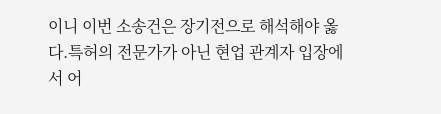이니 이번 소송건은 장기전으로 해석해야 옳다.특허의 전문가가 아닌 현업 관계자 입장에서 어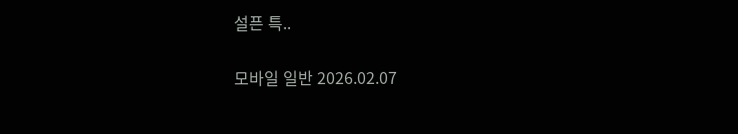설픈 특..

모바일 일반 2026.02.07